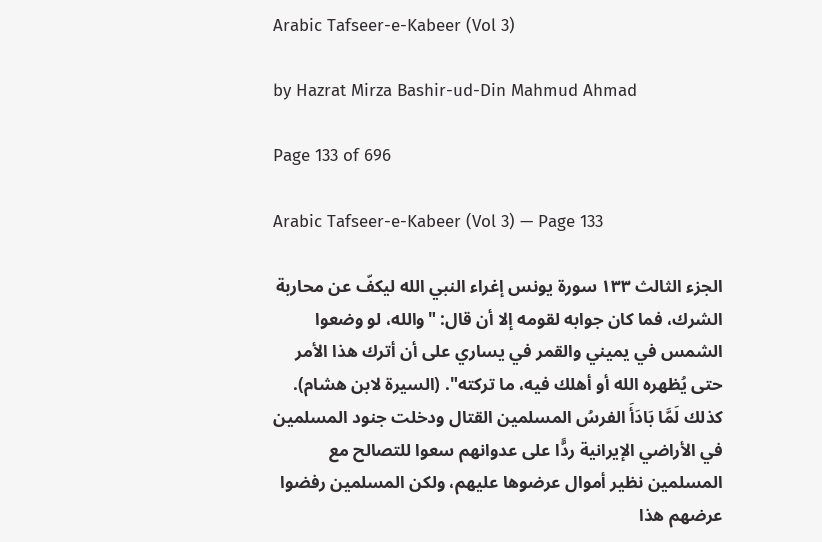Arabic Tafseer-e-Kabeer (Vol 3)

by Hazrat Mirza Bashir-ud-Din Mahmud Ahmad

Page 133 of 696

Arabic Tafseer-e-Kabeer (Vol 3) — Page 133

الجزء الثالث ۱۳۳ سورة يونس إغراء النبي الله ليكفّ عن محاربة الشرك، فما كان جوابه لقومه إلا أن قال: "والله، لو وضعوا الشمس في يميني والقمر في يساري على أن أترك هذا الأمر حتى يُظهره الله أو أهلك فيه، ما تركته". (السيرة لابن هشام). كذلك لَمَّا بَادَأَ الفرسُ المسلمين القتال ودخلت جنود المسلمين في الأراضي الإيرانية ردًّا على عدوانهم سعوا للتصالح مع المسلمين نظير أموال عرضوها عليهم، ولكن المسلمين رفضوا عرضهم هذا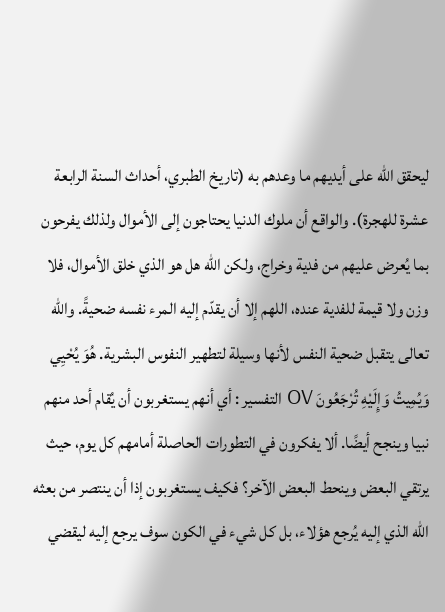ليحقق الله على أيديهم ما وعدهم به (تاريخ الطبري، أحداث السنة الرابعة عشرة للهجرة). والواقع أن ملوك الدنيا يحتاجون إلى الأموال ولذلك يفرحون بما يُعرض عليهم من فدية وخراج، ولكن الله هل هو الذي خلق الأموال، فلا وزن ولا قيمة للفدية عنده، اللهم إلا أن يقدّم إليه المرء نفسه ضحيةً. والله تعالى يتقبل ضحية النفس لأنها وسيلة لتطهير النفوس البشرية. هُوَ يُحْيِي وَيُمِيتُ وَإِلَيْهِ تُرْجَعُونَ OV التفسير : أي أنهم يستغربون أن يُقام أحد منهم نبيا وينجح أيضًا. ألا يفكرون في التطورات الحاصلة أمامهم كل يوم، حيث يرتقي البعض وينحط البعض الآخر؟ فكيف يستغربون إذا أن ينتصر من بعثه الله الذي إليه يُرجع هؤلاء، بل كل شيء في الكون سوف يرجع إليه ليقضي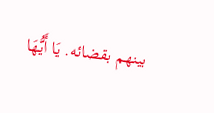بينهم بقضائه. يَا أَيُّهَا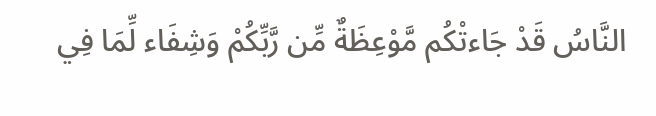النَّاسُ قَدْ جَاءتْكُم مَّوْعِظَةٌ مِّن رَّبِّكُمْ وَشِفَاء لِّمَا فِي